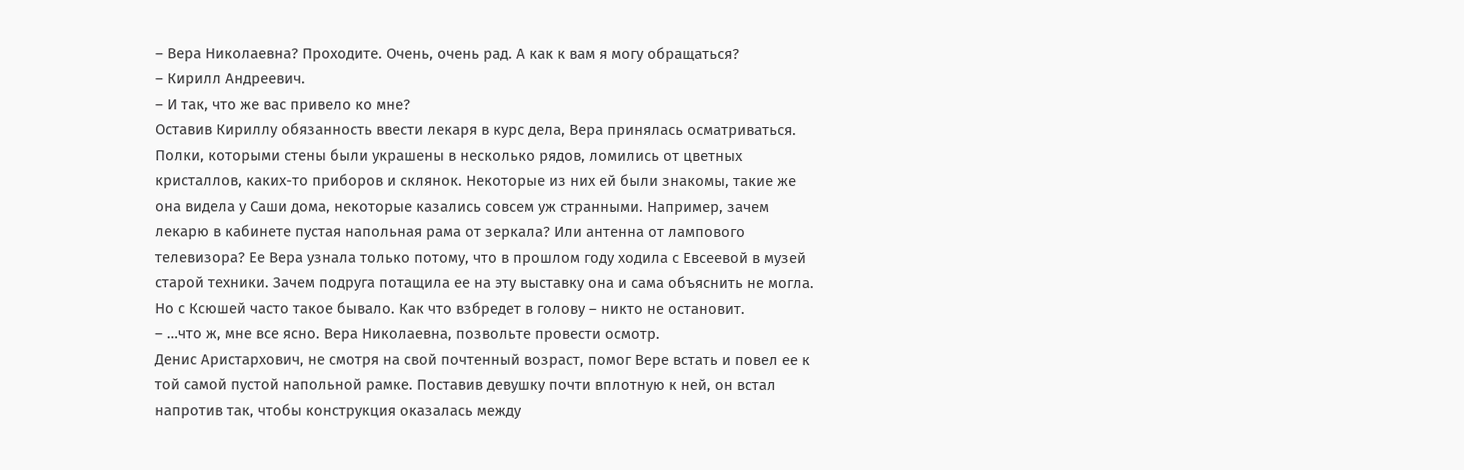– Вера Николаевна? Проходите. Очень, очень рад. А как к вам я могу обращаться?
– Кирилл Андреевич.
– И так, что же вас привело ко мне?
Оставив Кириллу обязанность ввести лекаря в курс дела, Вера принялась осматриваться. Полки, которыми стены были украшены в несколько рядов, ломились от цветных кристаллов, каких-то приборов и склянок. Некоторые из них ей были знакомы, такие же она видела у Саши дома, некоторые казались совсем уж странными. Например, зачем лекарю в кабинете пустая напольная рама от зеркала? Или антенна от лампового телевизора? Ее Вера узнала только потому, что в прошлом году ходила с Евсеевой в музей старой техники. Зачем подруга потащила ее на эту выставку она и сама объяснить не могла. Но с Ксюшей часто такое бывало. Как что взбредет в голову – никто не остановит.
– …что ж, мне все ясно. Вера Николаевна, позвольте провести осмотр.
Денис Аристархович, не смотря на свой почтенный возраст, помог Вере встать и повел ее к той самой пустой напольной рамке. Поставив девушку почти вплотную к ней, он встал напротив так, чтобы конструкция оказалась между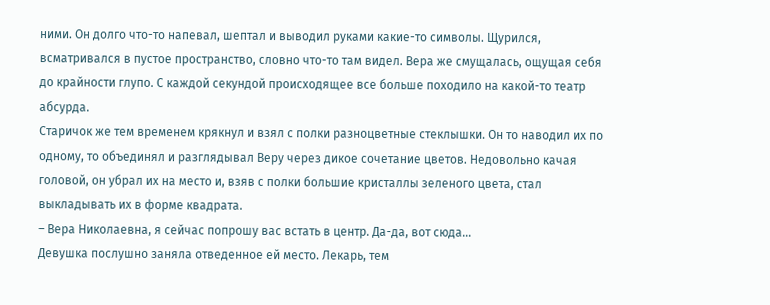ними. Он долго что-то напевал, шептал и выводил руками какие-то символы. Щурился, всматривался в пустое пространство, словно что-то там видел. Вера же смущалась, ощущая себя до крайности глупо. С каждой секундой происходящее все больше походило на какой-то театр абсурда.
Старичок же тем временем крякнул и взял с полки разноцветные стеклышки. Он то наводил их по одному, то объединял и разглядывал Веру через дикое сочетание цветов. Недовольно качая головой, он убрал их на место и, взяв с полки большие кристаллы зеленого цвета, стал выкладывать их в форме квадрата.
– Вера Николаевна, я сейчас попрошу вас встать в центр. Да-да, вот сюда…
Девушка послушно заняла отведенное ей место. Лекарь, тем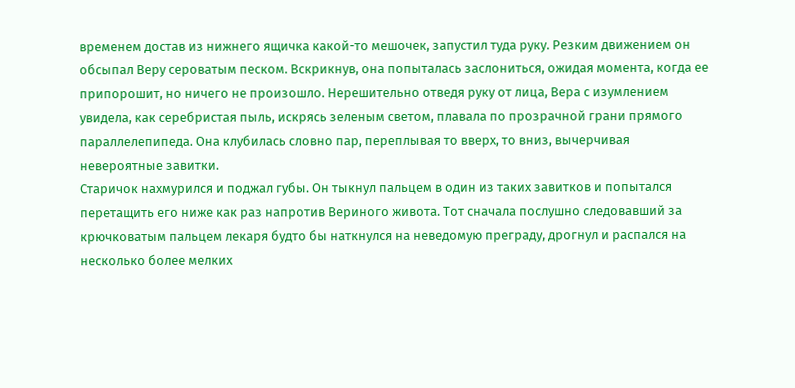временем достав из нижнего ящичка какой-то мешочек, запустил туда руку. Резким движением он обсыпал Веру сероватым песком. Вскрикнув, она попыталась заслониться, ожидая момента, когда ее припорошит, но ничего не произошло. Нерешительно отведя руку от лица, Вера с изумлением увидела, как серебристая пыль, искрясь зеленым светом, плавала по прозрачной грани прямого параллелепипеда. Она клубилась словно пар, переплывая то вверх, то вниз, вычерчивая невероятные завитки.
Старичок нахмурился и поджал губы. Он тыкнул пальцем в один из таких завитков и попытался перетащить его ниже как раз напротив Вериного живота. Тот сначала послушно следовавший за крючковатым пальцем лекаря будто бы наткнулся на неведомую преграду, дрогнул и распался на несколько более мелких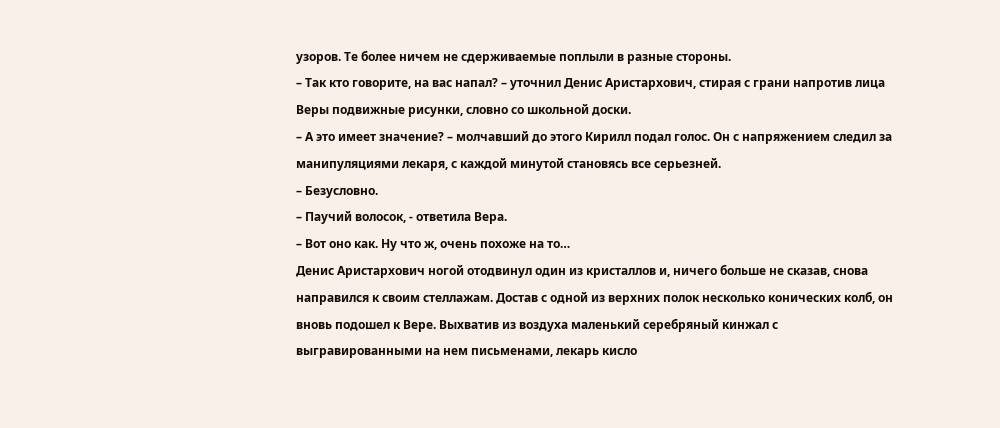узоров. Те более ничем не сдерживаемые поплыли в разные стороны.
– Так кто говорите, на вас напал? – уточнил Денис Аристархович, стирая с грани напротив лица Веры подвижные рисунки, словно со школьной доски.
– А это имеет значение? – молчавший до этого Кирилл подал голос. Он с напряжением следил за манипуляциями лекаря, с каждой минутой становясь все серьезней.
– Безусловно.
– Паучий волосок, - ответила Вера.
– Вот оно как. Ну что ж, очень похоже на то…
Денис Аристархович ногой отодвинул один из кристаллов и, ничего больше не сказав, снова направился к своим стеллажам. Достав с одной из верхних полок несколько конических колб, он вновь подошел к Вере. Выхватив из воздуха маленький серебряный кинжал с выгравированными на нем письменами, лекарь кисло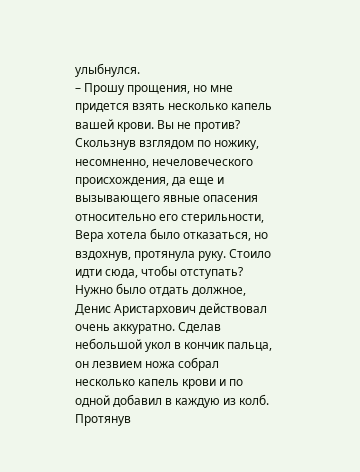улыбнулся.
– Прошу прощения, но мне придется взять несколько капель вашей крови. Вы не против?
Скользнув взглядом по ножику, несомненно, нечеловеческого происхождения, да еще и вызывающего явные опасения относительно его стерильности, Вера хотела было отказаться, но вздохнув, протянула руку. Стоило идти сюда, чтобы отступать?
Нужно было отдать должное, Денис Аристархович действовал очень аккуратно. Сделав небольшой укол в кончик пальца, он лезвием ножа собрал несколько капель крови и по одной добавил в каждую из колб. Протянув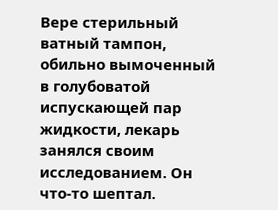Вере стерильный ватный тампон, обильно вымоченный в голубоватой испускающей пар жидкости, лекарь занялся своим исследованием. Он что-то шептал.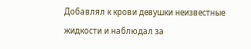Добавлял к крови девушки неизвестные жидкости и наблюдал за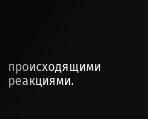происходящими реакциями.